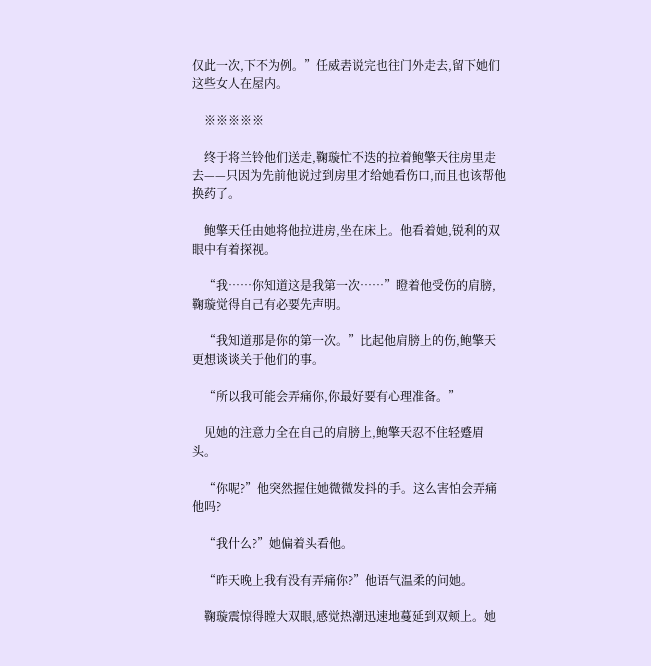仅此一次,下不为例。”任威砉说完也往门外走去,留下她们这些女人在屋内。

    ※※※※※

    终于将兰铃他们送走,鞠璇忙不迭的拉着鲍擎天往房里走去——只因为先前他说过到房里才给她看伤口,而且也该帮他换药了。

    鲍擎天任由她将他拉进房,坐在床上。他看着她,锐利的双眼中有着探视。

    “我……你知道这是我第一次……”瞪着他受伤的肩膀,鞠璇觉得自己有必要先声明。

    “我知道那是你的第一次。”比起他肩膀上的伤,鲍擎天更想谈谈关于他们的事。

    “所以我可能会弄痛你,你最好要有心理准备。”

    见她的注意力全在自己的肩膀上,鲍擎天忍不住轻蹙眉头。

    “你呢?”他突然握住她微微发抖的手。这么害怕会弄痛他吗?

    “我什么?”她偏着头看他。

    “昨天晚上我有没有弄痛你?”他语气温柔的问她。

    鞠璇震惊得瞠大双眼,感觉热潮迅速地蔓延到双颊上。她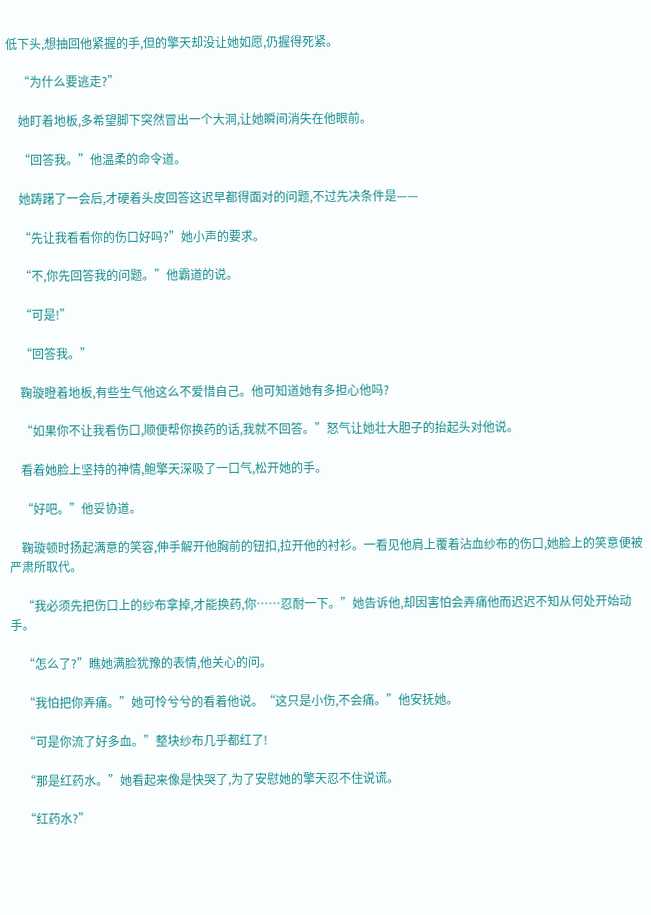低下头,想抽回他紧握的手,但的擎天却没让她如愿,仍握得死紧。

    “为什么要逃走?”

    她盯着地板,多希望脚下突然冒出一个大洞,让她瞬间消失在他眼前。

    “回答我。”他温柔的命令道。

    她踌躇了一会后,才硬着头皮回答这迟早都得面对的问题,不过先决条件是——

    “先让我看看你的伤口好吗?”她小声的要求。

    “不,你先回答我的问题。”他霸道的说。

    “可是!”

    “回答我。”

    鞠璇瞪着地板,有些生气他这么不爱惜自己。他可知道她有多担心他吗?

    “如果你不让我看伤口,顺便帮你换药的话,我就不回答。”怒气让她壮大胆子的抬起头对他说。

    看着她脸上坚持的神情,鲍擎天深吸了一口气,松开她的手。

    “好吧。”他妥协道。

    鞠璇顿时扬起满意的笑容,伸手解开他胸前的钮扣,拉开他的衬衫。一看见他肩上覆着沾血纱布的伤口,她脸上的笑意便被严肃所取代。

    “我必须先把伤口上的纱布拿掉,才能换药,你……忍耐一下。”她告诉他,却因害怕会弄痛他而迟迟不知从何处开始动手。

    “怎么了?”瞧她满脸犹豫的表情,他关心的问。

    “我怕把你弄痛。”她可怜兮兮的看着他说。“这只是小伤,不会痛。”他安抚她。

    “可是你流了好多血。”整块纱布几乎都红了!

    “那是红药水。”她看起来像是快哭了,为了安慰她的擎天忍不住说谎。

    “红药水?”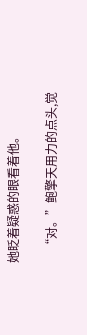她眨着疑惑的眼看着他。

    “对。”鲍擎天用力的点头,觉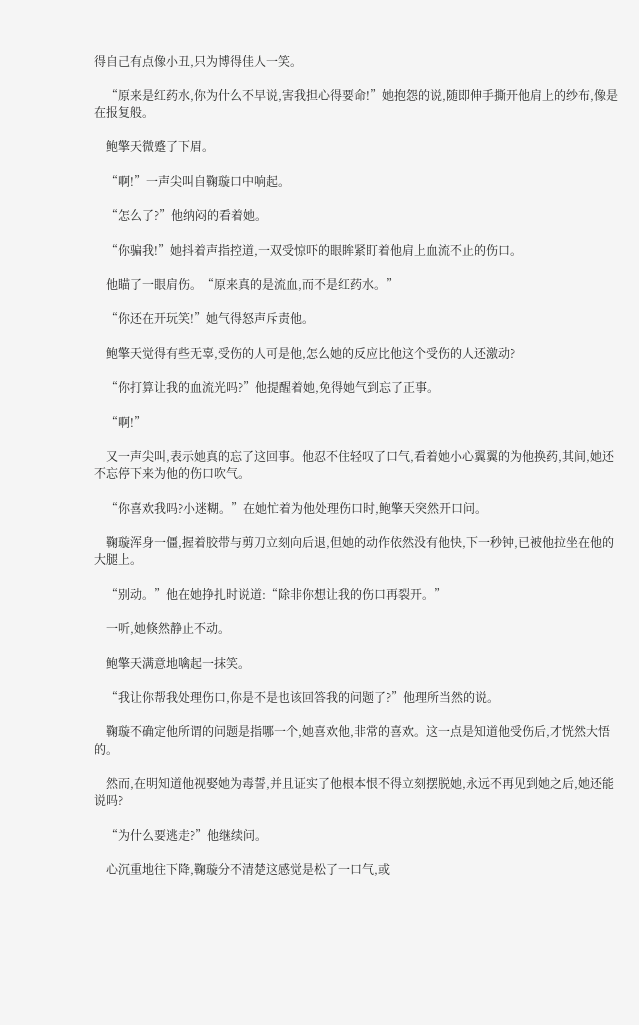得自己有点像小丑,只为博得佳人一笑。

    “原来是红药水,你为什么不早说,害我担心得要命!”她抱怨的说,随即伸手撕开他肩上的纱布,像是在报复般。

    鲍擎天微蹙了下眉。

    “啊!”一声尖叫自鞠璇口中响起。

    “怎么了?”他纳闷的看着她。

    “你骗我!”她抖着声指控道,一双受惊吓的眼眸紧盯着他肩上血流不止的伤口。

    他瞄了一眼肩伤。“原来真的是流血,而不是红药水。”

    “你还在开玩笑!”她气得怒声斥责他。

    鲍擎天觉得有些无辜,受伤的人可是他,怎么她的反应比他这个受伤的人还激动?

    “你打算让我的血流光吗?”他提醒着她,免得她气到忘了正事。

    “啊!”

    又一声尖叫,表示她真的忘了这回事。他忍不住轻叹了口气,看着她小心翼翼的为他换药,其间,她还不忘停下来为他的伤口吹气。

    “你喜欢我吗?小迷糊。”在她忙着为他处理伤口时,鲍擎天突然开口问。

    鞠璇浑身一僵,握着胶带与剪刀立刻向后退,但她的动作依然没有他快,下一秒钟,已被他拉坐在他的大腿上。

    “别动。”他在她挣扎时说道:“除非你想让我的伤口再裂开。”

    一听,她倏然静止不动。

    鲍擎天满意地噙起一抹笑。

    “我让你帮我处理伤口,你是不是也该回答我的问题了?”他理所当然的说。

    鞠璇不确定他所谓的问题是指哪一个,她喜欢他,非常的喜欢。这一点是知道他受伤后,才恍然大悟的。

    然而,在明知道他视娶她为毒誓,并且证实了他根本恨不得立刻摆脱她,永远不再见到她之后,她还能说吗?

    “为什么要逃走?”他继续问。

    心沉重地往下降,鞠璇分不清楚这感觉是松了一口气,或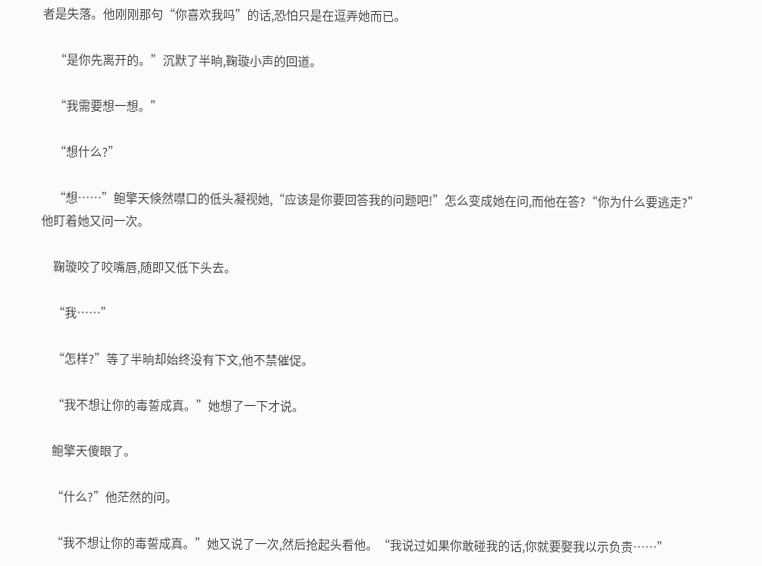者是失落。他刚刚那句“你喜欢我吗”的话,恐怕只是在逗弄她而已。

    “是你先离开的。”沉默了半晌,鞠璇小声的回道。

    “我需要想一想。”

    “想什么?”

    “想……”鲍擎天倏然噤口的低头凝视她,“应该是你要回答我的问题吧!”怎么变成她在问,而他在答?“你为什么要逃走?”他盯着她又问一次。

    鞠璇咬了咬嘴唇,随即又低下头去。

    “我……”

    “怎样?”等了半晌却始终没有下文,他不禁催促。

    “我不想让你的毒誓成真。”她想了一下才说。

    鲍擎天傻眼了。

    “什么?”他茫然的问。

    “我不想让你的毒誓成真。”她又说了一次,然后抢起头看他。“我说过如果你敢碰我的话,你就要娶我以示负责……”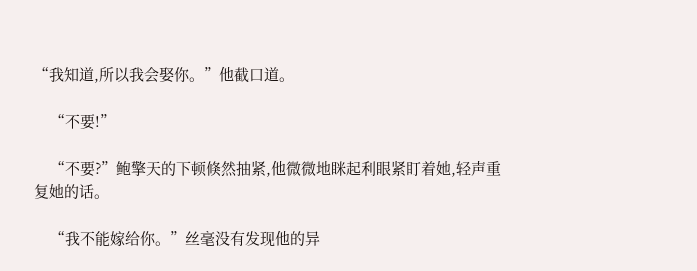“我知道,所以我会娶你。”他截口道。

    “不要!”

    “不要?”鲍擎天的下顿倏然抽紧,他微微地眯起利眼紧盯着她,轻声重复她的话。

    “我不能嫁给你。”丝毫没有发现他的异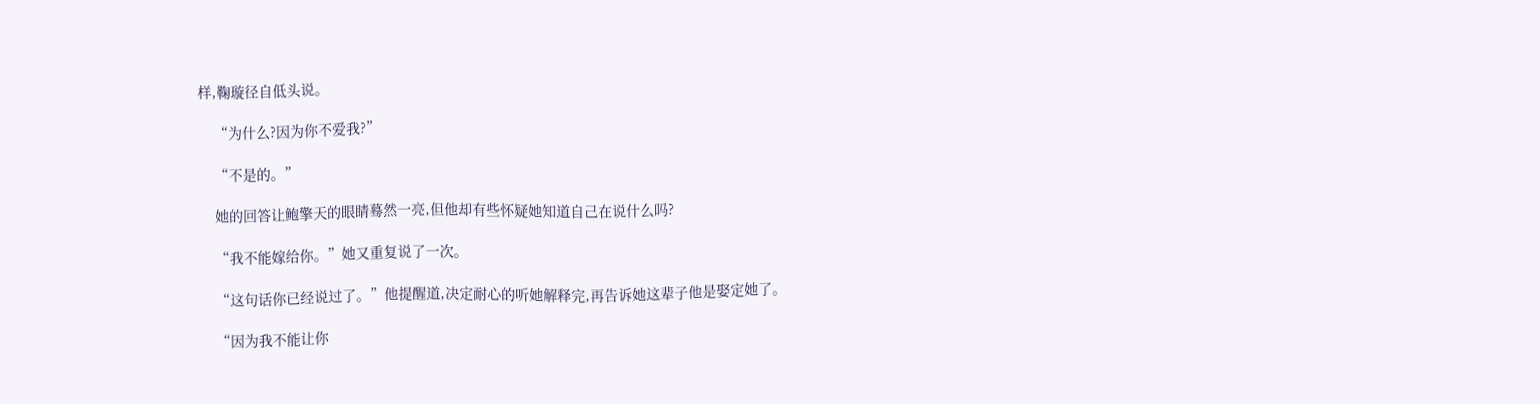样,鞠璇径自低头说。

    “为什么?因为你不爱我?”

    “不是的。”

    她的回答让鲍擎天的眼睛蓦然一亮,但他却有些怀疑她知道自己在说什么吗?

    “我不能嫁给你。”她又重复说了一次。

    “这句话你已经说过了。”他提醒道,决定耐心的听她解释完,再告诉她这辈子他是娶定她了。

    “因为我不能让你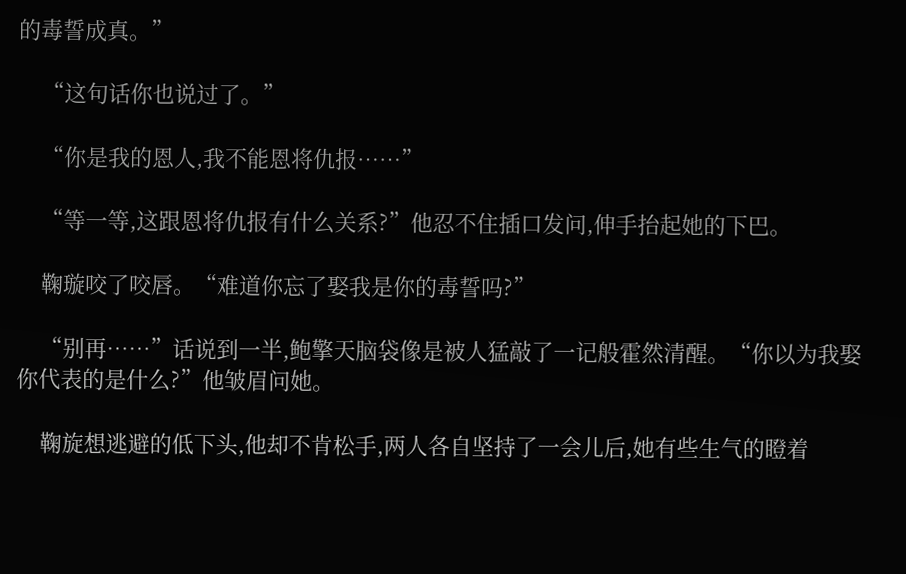的毒誓成真。”

    “这句话你也说过了。”

    “你是我的恩人,我不能恩将仇报……”

    “等一等,这跟恩将仇报有什么关系?”他忍不住插口发问,伸手抬起她的下巴。

    鞠璇咬了咬唇。“难道你忘了娶我是你的毒誓吗?”

    “别再……”话说到一半,鲍擎天脑袋像是被人猛敲了一记般霍然清醒。“你以为我娶你代表的是什么?”他皱眉问她。

    鞠旋想逃避的低下头,他却不肯松手,两人各自坚持了一会儿后,她有些生气的瞪着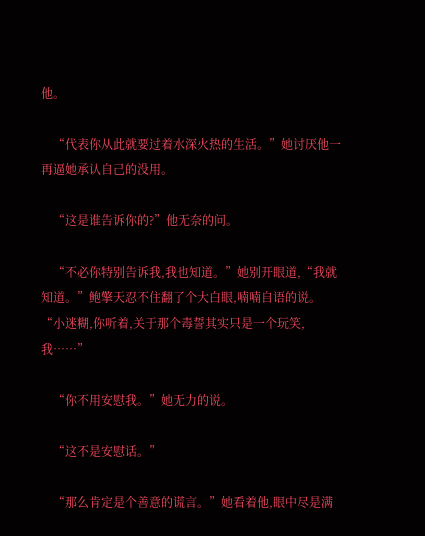他。

    “代表你从此就要过着水深火热的生活。”她讨厌他一再逼她承认自己的没用。

    “这是谁告诉你的?”他无奈的问。

    “不必你特别告诉我,我也知道。”她别开眼道,“我就知道。”鲍擎天忍不住翻了个大白眼,喃喃自语的说。“小迷糊,你听着,关于那个毒誓其实只是一个玩笑,我……”

    “你不用安慰我。”她无力的说。

    “这不是安慰话。”

    “那么肯定是个善意的谎言。”她看着他,眼中尽是满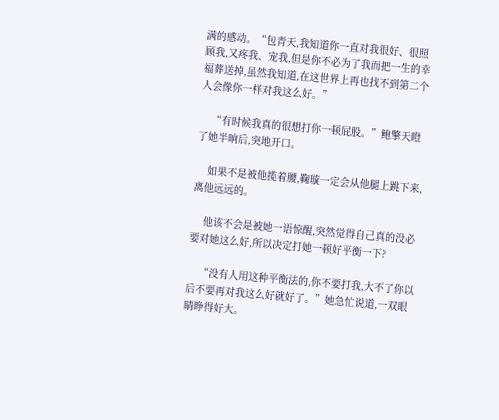满的感动。“包青天,我知道你一直对我很好、很照顾我,又疼我、宠我,但是你不必为了我而把一生的幸福葬送掉,虽然我知道,在这世界上再也找不到第二个人会像你一样对我这么好。”

    “有时候我真的很想打你一顿屁股。”鲍擎天瞪了她半晌后,突地开口。

    如果不是被他揽着腰,鞠璇一定会从他腿上跳下来,离他远远的。

    他该不会是被她一语惊醒,突然觉得自己真的没必要对她这么好,所以决定打她一顿好平衡一下?

    “没有人用这种平衡法的,你不要打我,大不了你以后不要再对我这么好就好了。”她急忙说道,一双眼睛睁得好大。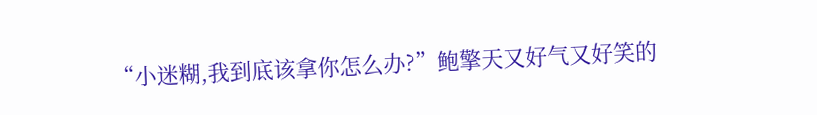“小迷糊,我到底该拿你怎么办?”鲍擎天又好气又好笑的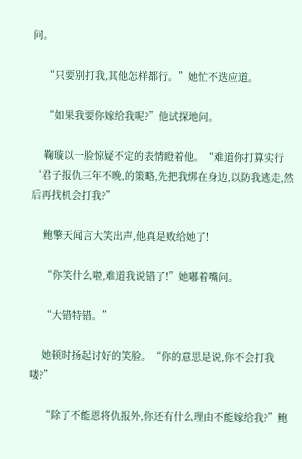问。

    “只要别打我,其他怎样都行。”她忙不迭应道。

    “如果我要你嫁给我呢?”他试探地问。

    鞠璇以一脸惊疑不定的表情瞪着他。“难道你打算实行‘君子报仇三年不晚,的策略,先把我绑在身边,以防我逃走,然后再找机会打我?”

    鲍擎天闻言大笑出声,他真是败给她了!

    “你笑什么啦,难道我说错了!”她嘟着嘴问。

    “大错特错。”

    她顿时扬起讨好的笑脸。“你的意思是说,你不会打我喽?”

    “除了不能恩将仇报外,你还有什么理由不能嫁给我?”鲍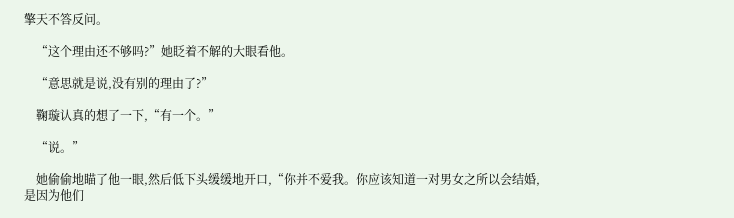擎天不答反问。

    “这个理由还不够吗?”她眨着不解的大眼看他。

    “意思就是说,没有别的理由了?”

    鞠璇认真的想了一下,“有一个。”

    “说。”

    她偷偷地瞄了他一眼,然后低下头缓缓地开口,“你并不爱我。你应该知道一对男女之所以会结婚,是因为他们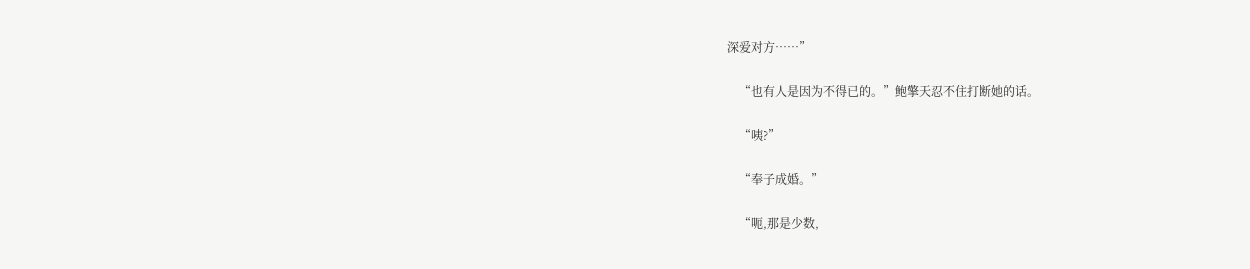深爱对方……”

    “也有人是因为不得已的。”鲍擎天忍不住打断她的话。

    “咦?”

    “奉子成婚。”

    “呃,那是少数,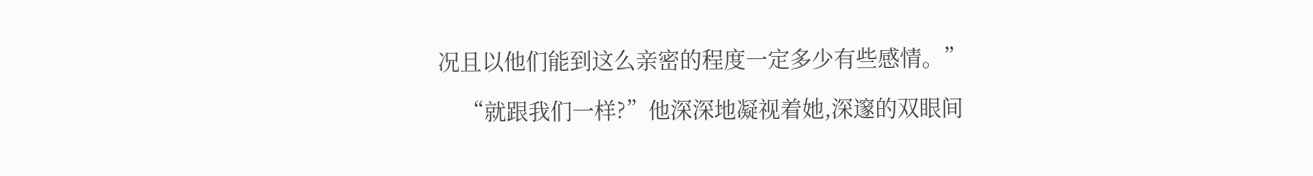况且以他们能到这么亲密的程度一定多少有些感情。”

    “就跟我们一样?”他深深地凝视着她,深邃的双眼间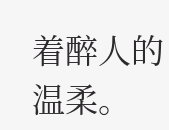着醉人的温柔。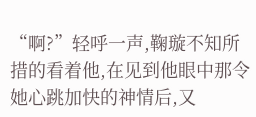“啊?”轻呼一声,鞠璇不知所措的看着他,在见到他眼中那令她心跳加快的神情后,又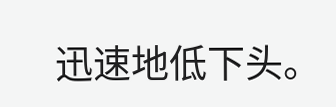迅速地低下头。